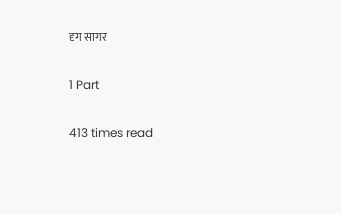दृग सागर

1 Part

413 times read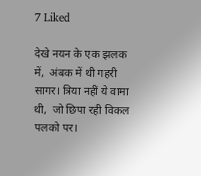7 Liked

देखे नयन के एक झलक में,  अंबक में थी गहरी सागर। त्रिया नहीं ये वामा थी,  जो छिपा रही विकल पलको पर।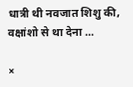धात्री थी नवजात शिशु की,  वक्षांशो से था देना ...

×